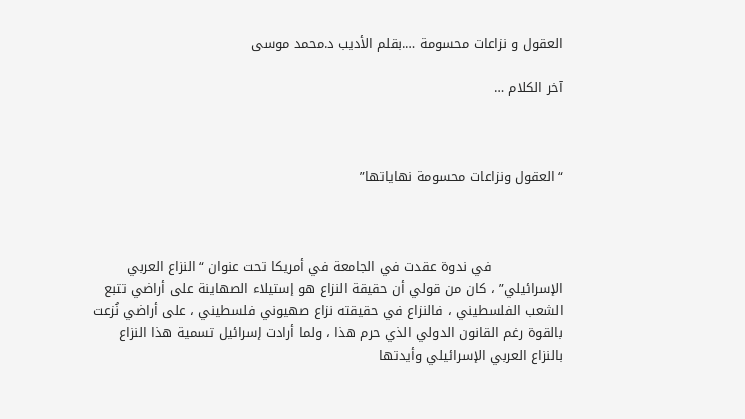العقول و نزاعات محسومة ….بقلم الأديب د.محمد موسى

آخر الكلام …



“العقول ونزاعات محسومة نهاياتها”



                في ندوة عقدت في الجامعة في أمريكا تحت عنوان “النزاع العربي الإسرائيلي” ، كان من قولي أن حقيقة النزاع هو إستيلاء الصهاينة على أراضي تتبع الشعب الفلسطيني ، فالنزاع في حقيقته نزاع صهيوني فلسطيني ، على أراضي نُزعت بالقوة رغم القانون الدولي الذي حرم هذا ، ولما أرادت إسرائيل تسمية هذا النزاع بالنزاع العربي الإسرائيلي وأيدتها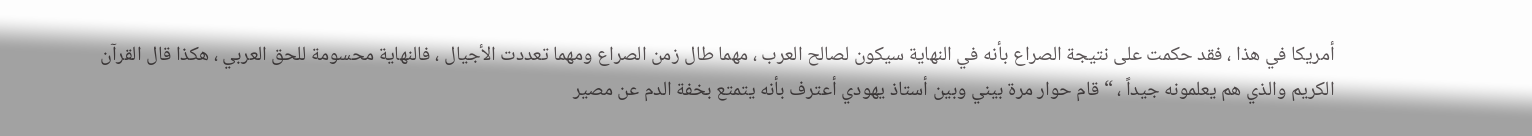أمريكا في هذا ، فقد حكمت على نتيجة الصراع بأنه في النهاية سيكون لصالح العرب ، مهما طال زمن الصراع ومهما تعددت الأجيال ، فالنهاية محسومة للحق العربي ، هكذا قال القرآن الكريم والذي هم يعلمونه جيداً ، “قام حوار مرة بيني وبين أستاذ يهودي أعترف بأنه يتمتع بخفة الدم عن مصير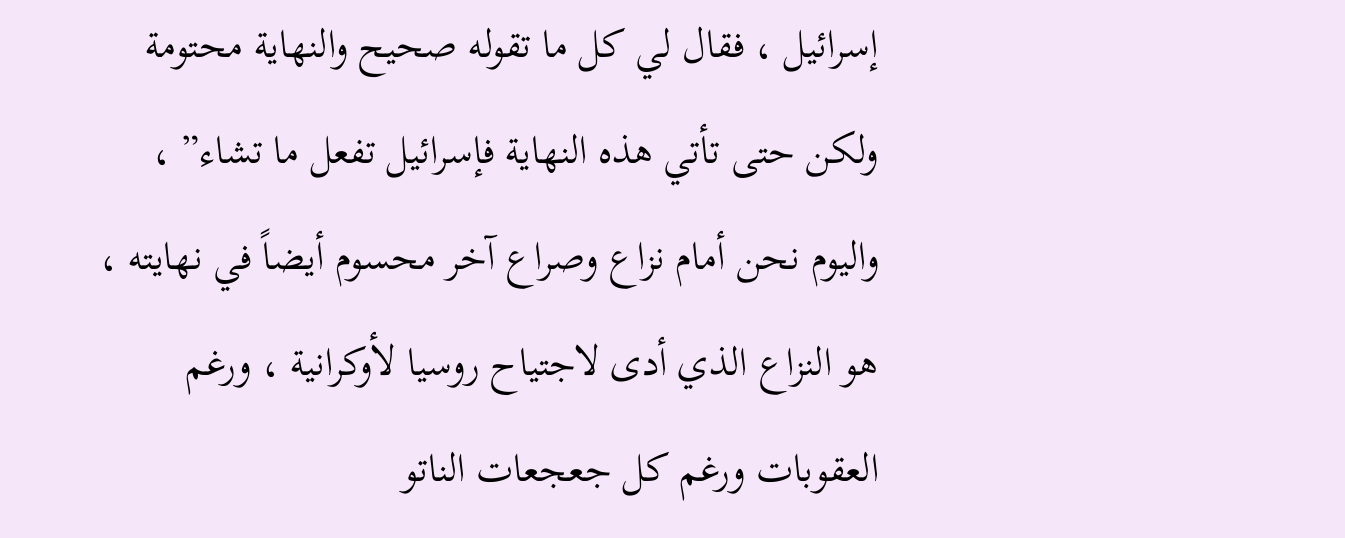إسرائيل ، فقال لي كل ما تقوله صحيح والنهاية محتومة ولكن حتى تأتي هذه النهاية فإسرائيل تفعل ما تشاء” ، واليوم نحن أمام نزاع وصراع آخر محسوم أيضاً في نهايته ، هو النزاع الذي أدى لاجتياح روسيا لأوكرانية ، ورغم العقوبات ورغم كل جعجعات الناتو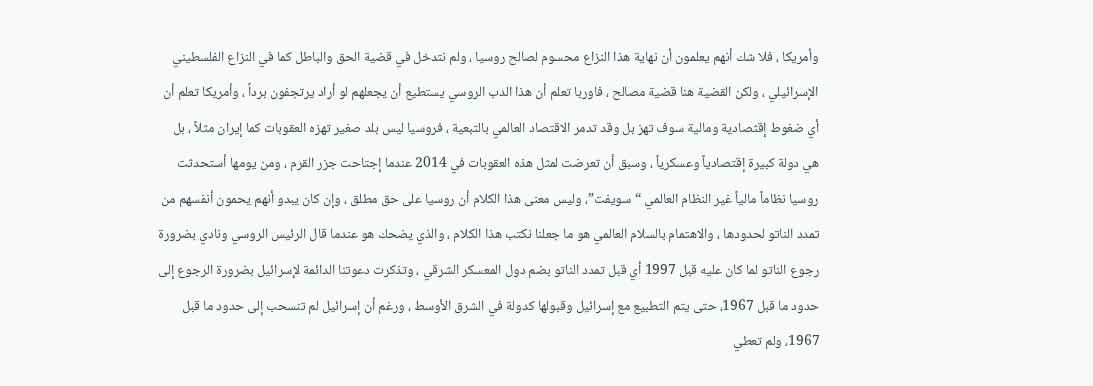وأمريكا ، فلا شك أنهم يعلمون أن نهاية هذا النزاع محسوم لصالح روسيا ، ولم نتدخل في قضية الحق والباطل كما في النزاع الفلسطيني الإسرائيلي ، ولكن القضية هنا قضية مصالح ، فاوربا تعلم أن هذا الدب الروسي يستطيع أن يجعلهم لو أراد يرتجفون برداً ، وأمريكا تعلم أن أي ضغوط إقثصادية ومالية سوف تهز بل وقد تدمر الاقتصاد العالمي بالتبعية ، فروسيا ليس بلد صغير تهزه العقوبات كما إيران مثلاً ، بل هي دولة كبيرة إقتصادياً وعسكرياً ، وسبق أن تعرضت لمثل هذه العقوبات في 2014 عندما إجتاحت جزر القرم ، ومن يومها أستحدثت روسيا نظاماً مالياً غير النظام العالمي “سويفت”، وليس معنى هذا الكلام أن روسيا على حق مطلق ، وإن كان يبدو أنهم يحمون أنفسهم من تمدد الناتو لحدودها ، والاهتمام بالسلام العالمي هو ما جعلنا نكتب هذا الكلام ، والذي يضحك هو عندما قال الرئيس الروسي ونادي بضرورة رجوع الناتو لما كان عليه قبل 1997 أي قبل تمدد الناتو بضم دول المعسكر الشرقي ، وتذكرت دعوتنا الدائمة لإسرائيل بضرورة الرجوع إلى حدود ما قبل 1967، حتى يتم التطبيع مع إسرائيل وقبولها كدولة في الشرق الأوسط ، ورغم أن إسرائيل لم تنسحب إلى حدود ما قبل 1967، ولم تعطي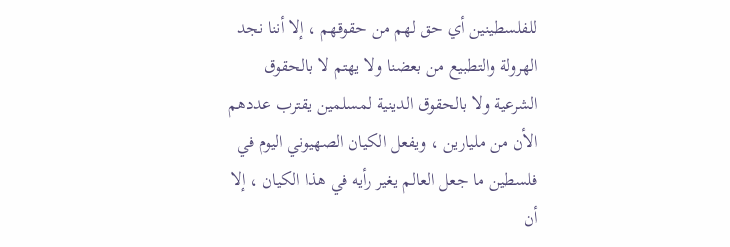للفلسطينين أي حق لهم من حقوقهم ، إلا أننا نجد الهرولة والتطبيع من بعضنا ولا يهتم لا بالحقوق الشرعية ولا بالحقوق الدينية لمسلمين يقترب عددهم الأن من مليارين ، ويفعل الكيان الصهيوني اليوم في فلسطين ما جعل العالم يغير رأيه في هذا الكيان ، إلا أن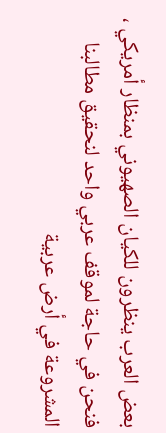بعض العرب ينظرون للكيان الصهيوني بمنظار أمريكي ، فنحن في حاجة لموقف عربي واحد لنحقيق مطالبنا المشروعة في أرض عربية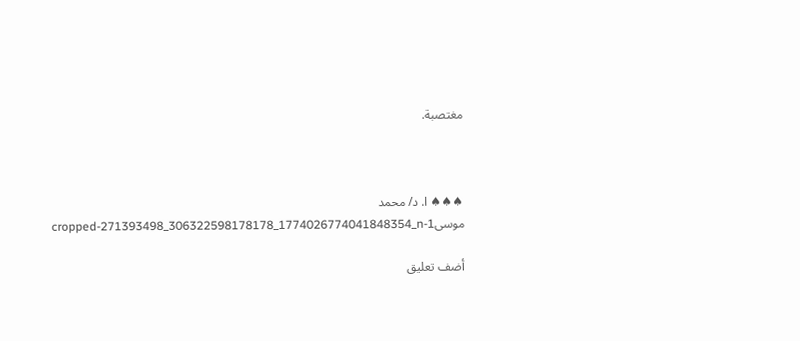مغتصبة.



♠♠♠ ا. د/ محمد موسىcropped-271393498_306322598178178_1774026774041848354_n-1

أضف تعليق